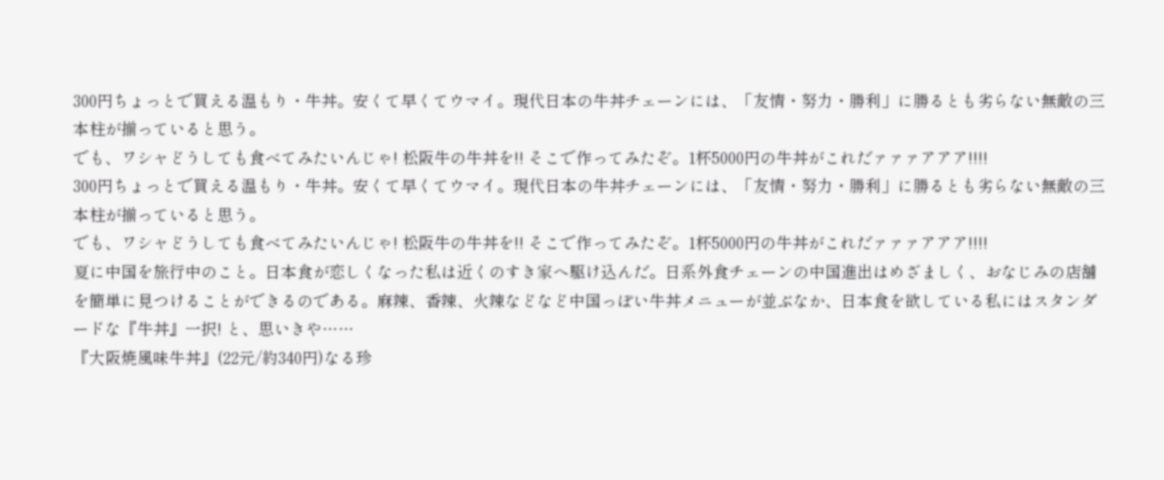300円ちょっとで買える温もり・牛丼。安くて早くてウマイ。現代日本の牛丼チェーンには、「友情・努力・勝利」に勝るとも劣らない無敵の三本柱が揃っていると思う。
でも、ワシャどうしても食べてみたいんじゃ! 松阪牛の牛丼を!! そこで作ってみたぞ。1杯5000円の牛丼がこれだァァァアアア!!!!
300円ちょっとで買える温もり・牛丼。安くて早くてウマイ。現代日本の牛丼チェーンには、「友情・努力・勝利」に勝るとも劣らない無敵の三本柱が揃っていると思う。
でも、ワシャどうしても食べてみたいんじゃ! 松阪牛の牛丼を!! そこで作ってみたぞ。1杯5000円の牛丼がこれだァァァアアア!!!!
夏に中国を旅行中のこと。日本食が恋しくなった私は近くのすき家へ駆け込んだ。日系外食チェーンの中国進出はめざましく、おなじみの店舗を簡単に見つけることができるのである。麻辣、香辣、火辣などなど中国っぽい牛丼メニューが並ぶなか、日本食を欲している私にはスタンダードな『牛丼』一択! と、思いきや……
『大阪焼風味牛丼』(22元/約340円)なる珍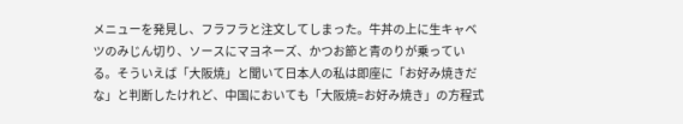メニューを発見し、フラフラと注文してしまった。牛丼の上に生キャベツのみじん切り、ソースにマヨネーズ、かつお節と青のりが乗っている。そういえば「大阪焼」と聞いて日本人の私は即座に「お好み焼きだな」と判断したけれど、中国においても「大阪焼=お好み焼き」の方程式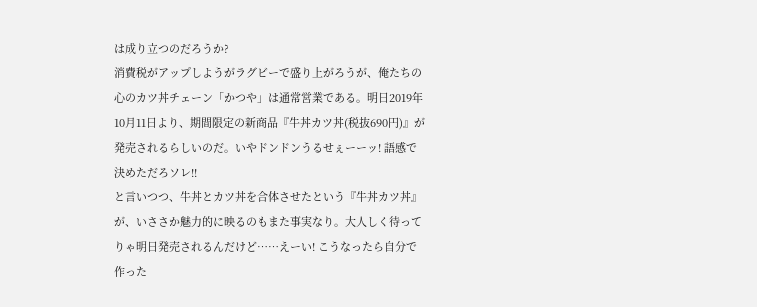は成り立つのだろうか?
消費税がアップしようがラグビーで盛り上がろうが、俺たちの心のカツ丼チェーン「かつや」は通常営業である。明日2019年10月11日より、期間限定の新商品『牛丼カツ丼(税抜690円)』が発売されるらしいのだ。いやドンドンうるせぇーーッ! 語感で決めただろソレ!!
と言いつつ、牛丼とカツ丼を合体させたという『牛丼カツ丼』が、いささか魅力的に映るのもまた事実なり。大人しく待ってりゃ明日発売されるんだけど……えーい! こうなったら自分で作った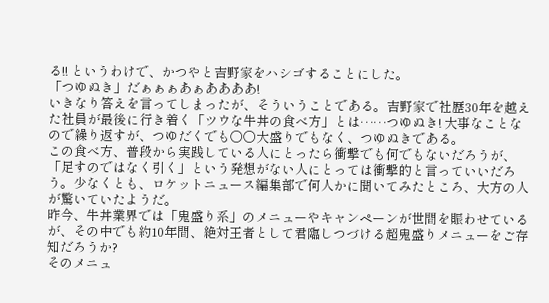る!! というわけで、かつやと吉野家をハシゴすることにした。
「つゆぬき」だぁぁぁあぁああああ!
いきなり答えを言ってしまったが、そういうことである。吉野家で社歴30年を越えた社員が最後に行き着く「ツウな牛丼の食べ方」とは……つゆぬき! 大事なことなので繰り返すが、つゆだくでも○○大盛りでもなく、つゆぬきである。
この食べ方、普段から実践している人にとったら衝撃でも何でもないだろうが、「足すのではなく引く」という発想がない人にとっては衝撃的と言っていいだろう。少なくとも、ロケットニュース編集部で何人かに聞いてみたところ、大方の人が驚いていたようだ。
昨今、牛丼業界では「鬼盛り系」のメニューやキャンペーンが世間を賑わせているが、その中でも約10年間、絶対王者として君臨しつづける超鬼盛りメニューをご存知だろうか?
そのメニュ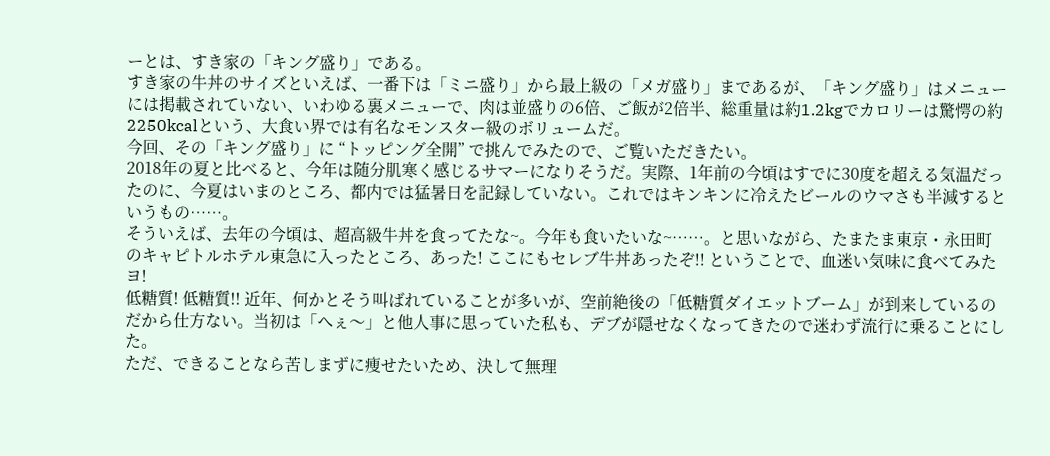ーとは、すき家の「キング盛り」である。
すき家の牛丼のサイズといえば、一番下は「ミニ盛り」から最上級の「メガ盛り」まであるが、「キング盛り」はメニューには掲載されていない、いわゆる裏メニューで、肉は並盛りの6倍、ご飯が2倍半、総重量は約1.2kgでカロリーは驚愕の約2250kcalという、大食い界では有名なモンスター級のボリュームだ。
今回、その「キング盛り」に “トッピング全開” で挑んでみたので、ご覧いただきたい。
2018年の夏と比べると、今年は随分肌寒く感じるサマーになりそうだ。実際、1年前の今頃はすでに30度を超える気温だったのに、今夏はいまのところ、都内では猛暑日を記録していない。これではキンキンに冷えたビールのウマさも半減するというもの……。
そういえば、去年の今頃は、超高級牛丼を食ってたな~。今年も食いたいな~……。と思いながら、たまたま東京・永田町のキャピトルホテル東急に入ったところ、あった! ここにもセレブ牛丼あったぞ!! ということで、血迷い気味に食べてみたヨ!
低糖質! 低糖質!! 近年、何かとそう叫ばれていることが多いが、空前絶後の「低糖質ダイエットブーム」が到来しているのだから仕方ない。当初は「へぇ〜」と他人事に思っていた私も、デブが隠せなくなってきたので迷わず流行に乗ることにした。
ただ、できることなら苦しまずに痩せたいため、決して無理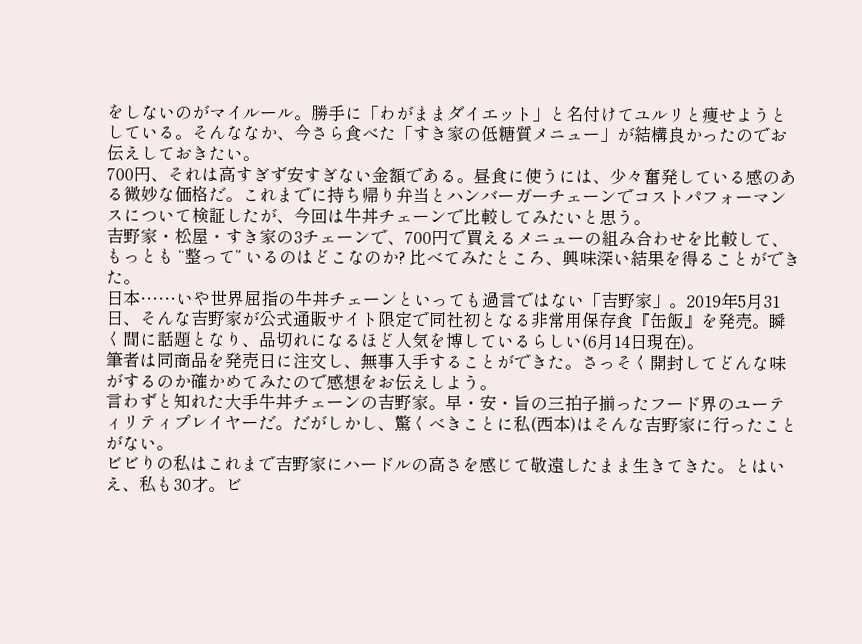をしないのがマイルール。勝手に「わがままダイエット」と名付けてユルリと痩せようとしている。そんななか、今さら食べた「すき家の低糖質メニュー」が結構良かったのでお伝えしておきたい。
700円、それは高すぎず安すぎない金額である。昼食に使うには、少々奮発している感のある微妙な価格だ。これまでに持ち帰り弁当とハンバーガーチェーンでコストパフォーマンスについて検証したが、今回は牛丼チェーンで比較してみたいと思う。
吉野家・松屋・すき家の3チェーンで、700円で買えるメニューの組み合わせを比較して、もっとも “整って” いるのはどこなのか? 比べてみたところ、興味深い結果を得ることができた。
日本……いや世界屈指の牛丼チェーンといっても過言ではない「吉野家」。2019年5月31日、そんな吉野家が公式通販サイト限定で同社初となる非常用保存食『缶飯』を発売。瞬く間に話題となり、品切れになるほど人気を博しているらしい(6月14日現在)。
筆者は同商品を発売日に注文し、無事入手することができた。さっそく開封してどんな味がするのか確かめてみたので感想をお伝えしよう。
言わずと知れた大手牛丼チェーンの吉野家。早・安・旨の三拍子揃ったフード界のユーティリティプレイヤーだ。だがしかし、驚くべきことに私(西本)はそんな吉野家に行ったことがない。
ビビりの私はこれまで吉野家にハードルの高さを感じて敬遠したまま生きてきた。とはいえ、私も30才。ビ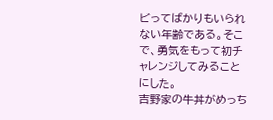ビってばかりもいられない年齢である。そこで、勇気をもって初チャレンジしてみることにした。
吉野家の牛丼がめっち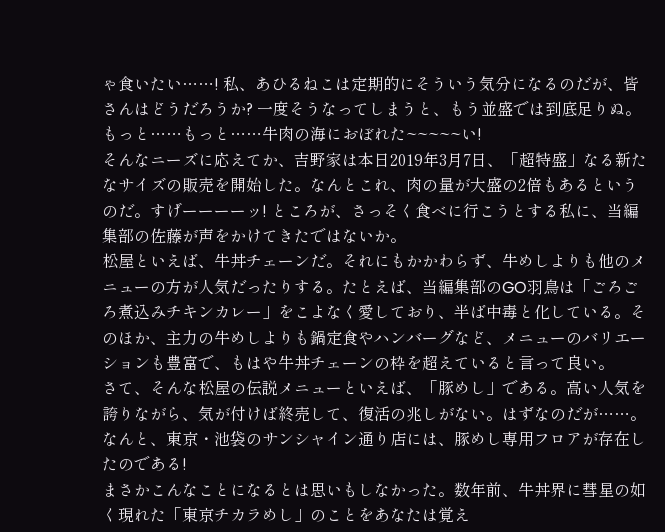ゃ食いたい……! 私、あひるねこは定期的にそういう気分になるのだが、皆さんはどうだろうか? 一度そうなってしまうと、もう並盛では到底足りぬ。もっと……もっと……牛肉の海におぼれた~~~~~い!
そんなニーズに応えてか、吉野家は本日2019年3月7日、「超特盛」なる新たなサイズの販売を開始した。なんとこれ、肉の量が大盛の2倍もあるというのだ。すげーーーーッ! ところが、さっそく食べに行こうとする私に、当編集部の佐藤が声をかけてきたではないか。
松屋といえば、牛丼チェーンだ。それにもかかわらず、牛めしよりも他のメニューの方が人気だったりする。たとえば、当編集部のGO羽鳥は「ごろごろ煮込みチキンカレー」をこよなく愛しており、半ば中毒と化している。そのほか、主力の牛めしよりも鍋定食やハンバーグなど、メニューのバリエーションも豊富で、もはや牛丼チェーンの枠を超えていると言って良い。
さて、そんな松屋の伝説メニューといえば、「豚めし」である。高い人気を誇りながら、気が付けば終売して、復活の兆しがない。はずなのだが……。なんと、東京・池袋のサンシャイン通り店には、豚めし専用フロアが存在したのである!
まさかこんなことになるとは思いもしなかった。数年前、牛丼界に彗星の如く現れた「東京チカラめし」のことをあなたは覚え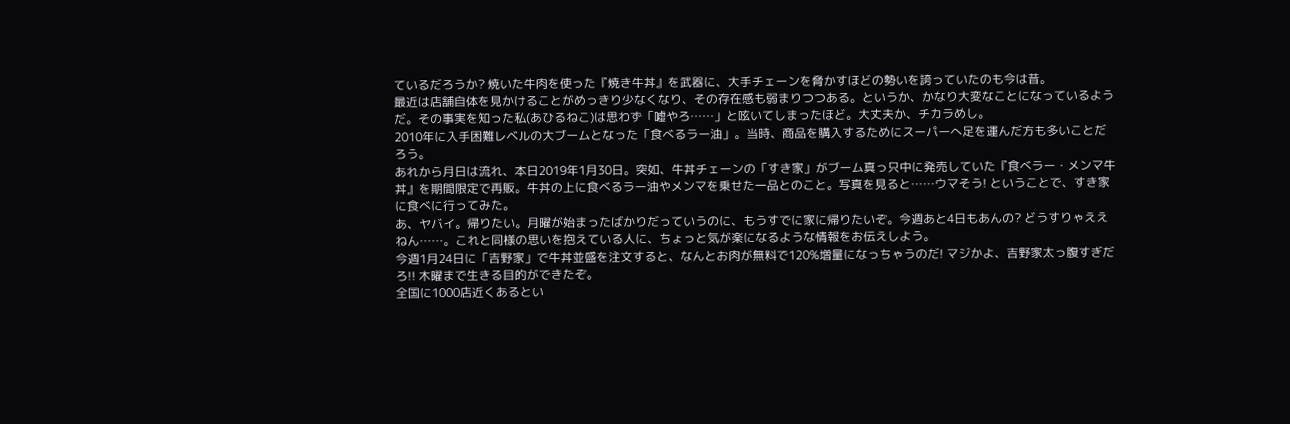ているだろうか? 焼いた牛肉を使った『焼き牛丼』を武器に、大手チェーンを脅かすほどの勢いを誇っていたのも今は昔。
最近は店舗自体を見かけることがめっきり少なくなり、その存在感も弱まりつつある。というか、かなり大変なことになっているようだ。その事実を知った私(あひるねこ)は思わず「嘘やろ……」と呟いてしまったほど。大丈夫か、チカラめし。
2010年に入手困難レベルの大ブームとなった「食べるラー油」。当時、商品を購入するためにスーパーへ足を運んだ方も多いことだろう。
あれから月日は流れ、本日2019年1月30日。突如、牛丼チェーンの「すき家」がブーム真っ只中に発売していた『食べラー・メンマ牛丼』を期間限定で再販。牛丼の上に食べるラー油やメンマを乗せた一品とのこと。写真を見ると……ウマそう! ということで、すき家に食べに行ってみた。
あ、ヤバイ。帰りたい。月曜が始まったばかりだっていうのに、もうすでに家に帰りたいぞ。今週あと4日もあんの? どうすりゃええねん……。これと同様の思いを抱えている人に、ちょっと気が楽になるような情報をお伝えしよう。
今週1月24日に「吉野家」で牛丼並盛を注文すると、なんとお肉が無料で120%増量になっちゃうのだ! マジかよ、吉野家太っ腹すぎだろ!! 木曜まで生きる目的ができたぞ。
全国に1000店近くあるとい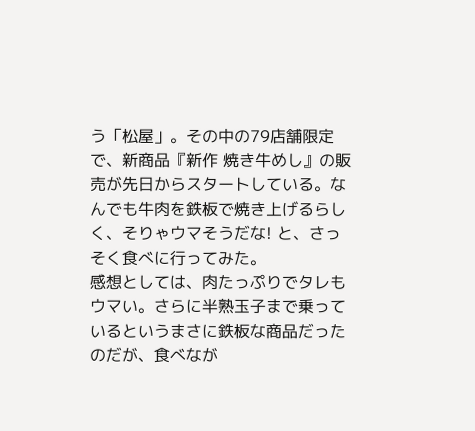う「松屋」。その中の79店舗限定で、新商品『新作 焼き牛めし』の販売が先日からスタートしている。なんでも牛肉を鉄板で焼き上げるらしく、そりゃウマそうだな! と、さっそく食べに行ってみた。
感想としては、肉たっぷりでタレもウマい。さらに半熟玉子まで乗っているというまさに鉄板な商品だったのだが、食べなが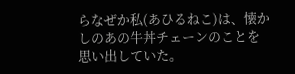らなぜか私(あひるねこ)は、懐かしのあの牛丼チェーンのことを思い出していた。